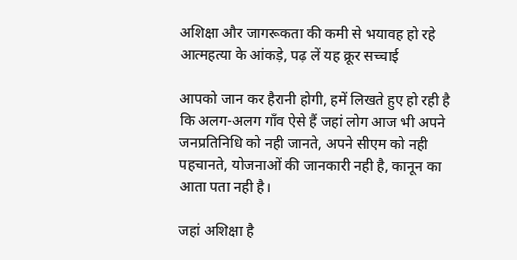अशिक्षा और जागरूकता की कमी से भयावह हो रहे आत्महत्या के आंकड़े, पढ़ लें यह क्रूर सच्चाई

आपको जान कर हैरानी होगी, हमें लिखते हुए हो रही है कि अलग-अलग गाँव ऐसे हैं जहां लोग आज भी अपने जनप्रतिनिधि को नही जानते, अपने सीएम को नही पहचानते, योजनाओं की जानकारी नही है, कानून का आता पता नही है।

जहां अशिक्षा है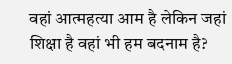वहां आत्महत्या आम है लेकिन जहां शिक्षा है वहां भी हम बदनाम है?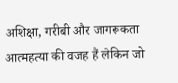अशिक्षा, गरीबी और जागरूकता आत्महत्या की वजह हैं लेकिन जो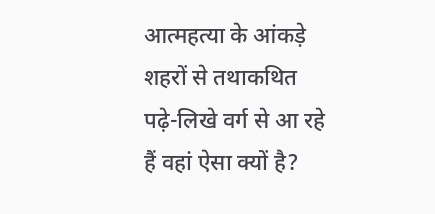आत्महत्या के आंकड़े शहरों से तथाकथित पढ़े-लिखे वर्ग से आ रहे हैं वहां ऐसा क्यों है?